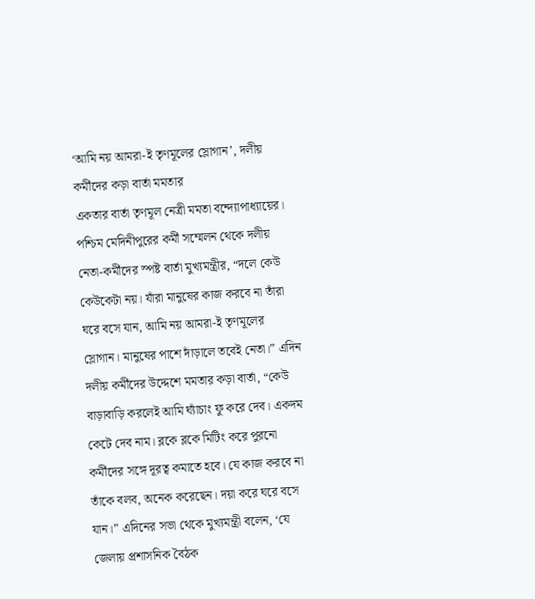‘আমি নয় আমরা-ই তৃণমূলের স্লোগান’, দলীয় কর্মীদের কড়া বার্তা মমতার
একতার বার্তা তৃণমূল নেত্রী মমতা বন্দ্যোপাধ্যায়ের। পশ্চিম মেদিনীপুরের কর্মী সম্মেলন থেকে দলীয় নেতা-কর্মীদের স্পষ্ট বার্তা মুখ্যমন্ত্রীর, “দলে কেউ কেউকেটা নয়। যাঁরা মানুষের কাজ করবে না তাঁরা ঘরে বসে যান, আমি নয় আমরা-ই তৃণমূলের স্লোগান। মানুষের পাশে দাঁড়ালে তবেই নেতা।” এদিন দলীয় কর্মীদের উদ্দেশে মমতার কড়া বার্তা, “কেউ বাড়াবাড়ি করলেই আমি ঘ্যাঁচাং ফু করে দেব। একদম কেটে দেব নাম। ব্লকে ব্লকে মিটিং করে পুরনো কর্মীদের সঙ্গে দূরত্ব কমাতে হবে। যে কাজ করবে না তাঁকে বলব, অনেক করেছেন। দয়া করে ঘরে বসে যান।” এদিনের সভা থেকে মুখ্যমন্ত্রী বলেন, ‘যে জেলায় প্রশাসনিক বৈঠক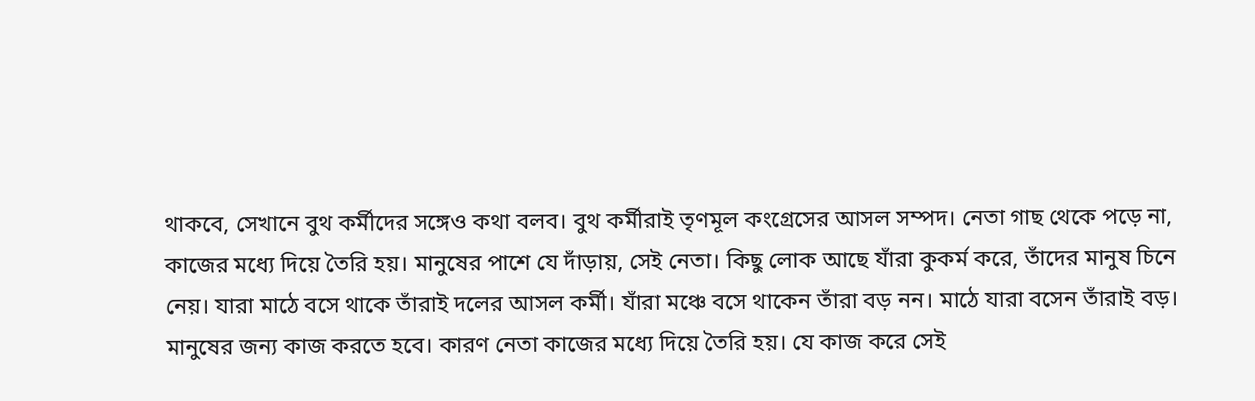থাকবে, সেখানে বুথ কর্মীদের সঙ্গেও কথা বলব। বুথ কর্মীরাই তৃণমূল কংগ্রেসের আসল সম্পদ। নেতা গাছ থেকে পড়ে না, কাজের মধ্যে দিয়ে তৈরি হয়। মানুষের পাশে যে দাঁড়ায়, সেই নেতা। কিছু লোক আছে যাঁরা কুকর্ম করে, তাঁদের মানুষ চিনে নেয়। যারা মাঠে বসে থাকে তাঁরাই দলের আসল কর্মী। যাঁরা মঞ্চে বসে থাকেন তাঁরা বড় নন। মাঠে যারা বসেন তাঁরাই বড়। মানুষের জন্য কাজ করতে হবে। কারণ নেতা কাজের মধ্যে দিয়ে তৈরি হয়। যে কাজ করে সেই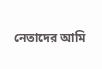নেতাদের আমি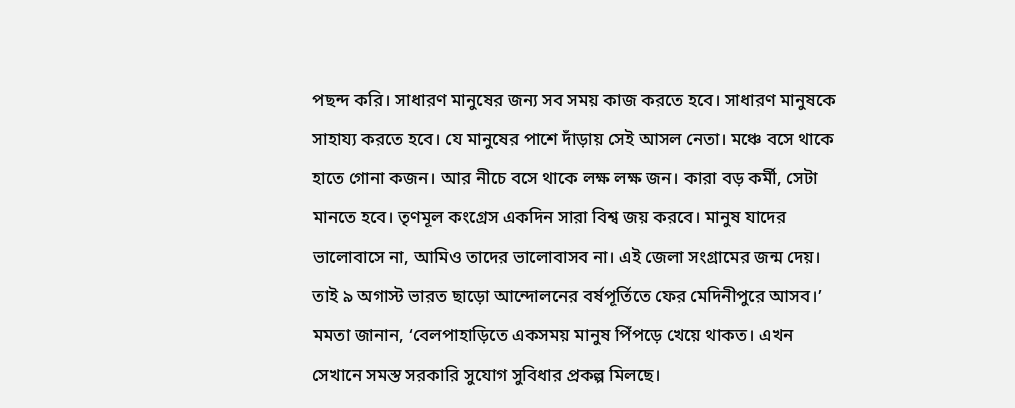পছন্দ করি। সাধারণ মানুষের জন্য সব সময় কাজ করতে হবে। সাধারণ মানুষকে সাহায্য করতে হবে। যে মানুষের পাশে দাঁড়ায় সেই আসল নেতা। মঞ্চে বসে থাকে হাতে গোনা কজন। আর নীচে বসে থাকে লক্ষ লক্ষ জন। কারা বড় কর্মী, সেটা মানতে হবে। তৃণমূল কংগ্রেস একদিন সারা বিশ্ব জয় করবে। মানুষ যাদের ভালোবাসে না, আমিও তাদের ভালোবাসব না। এই জেলা সংগ্রামের জন্ম দেয়। তাই ৯ অগাস্ট ভারত ছাড়ো আন্দোলনের বর্ষপূর্তিতে ফের মেদিনীপুরে আসব।’ মমতা জানান, ‘বেলপাহাড়িতে একসময় মানুষ পিঁপড়ে খেয়ে থাকত। এখন সেখানে সমস্ত সরকারি সুযোগ সুবিধার প্রকল্প মিলছে।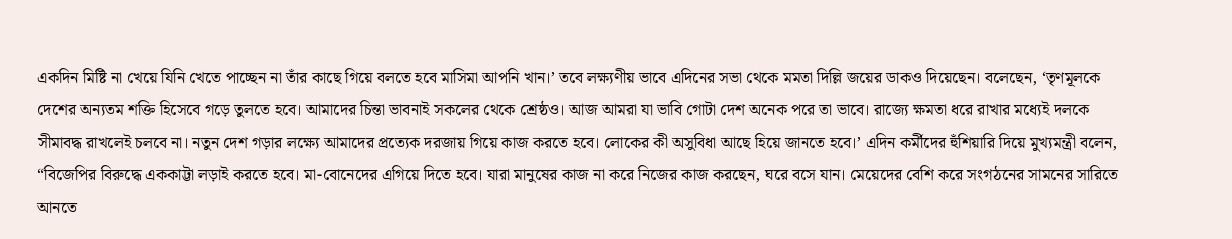একদিন মিষ্টি না খেয়ে যিনি খেতে পাচ্ছেন না তাঁর কাছে গিয়ে বলতে হবে মাসিমা আপনি খান।’ তবে লক্ষ্যণীয় ভাবে এদিনের সভা থেকে মমতা দিল্লি জয়ের ডাকও দিয়েছেন। বলেছেন, ‘তৃণমূলকে দেশের অন্যতম শক্তি হিসেবে গড়ে তুলতে হবে। আমাদের চিন্তা ভাবনাই সকলের থেকে শ্রেষ্ঠও। আজ আমরা যা ভাবি গোটা দেশ অনেক পরে তা ভাবে। রাজ্যে ক্ষমতা ধরে রাখার মধ্যেই দলকে সীমাবদ্ধ রাখলেই চলবে না। নতুন দেশ গড়ার লক্ষ্যে আমাদের প্রত্যেক দরজায় গিয়ে কাজ করতে হবে। লোকের কী অসুবিধা আছে হিয়ে জানতে হবে।’ এদিন কর্মীদের হুঁশিয়ারি দিয়ে মুখ্যমন্ত্রী বলেন, “বিজেপির বিরুদ্ধে এককাট্টা লড়াই করতে হবে। মা-বোনেদের এগিয়ে দিতে হবে। যারা মানুষের কাজ না করে নিজের কাজ করছেন, ঘরে বসে যান। মেয়েদের বেশি করে সংগঠনের সামনের সারিতে আনতে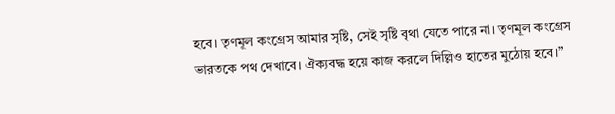হবে। তৃণমূল কংগ্রেস আমার সৃষ্টি, সেই সৃষ্টি বৃথা যেতে পারে না। তৃণমূল কংগ্রেস ভারতকে পথ দেখাবে। ঐক্যবদ্ধ হয়ে কাজ করলে দিল্লিও হাতের মুঠোয় হবে।”